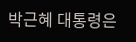박근혜 대통령은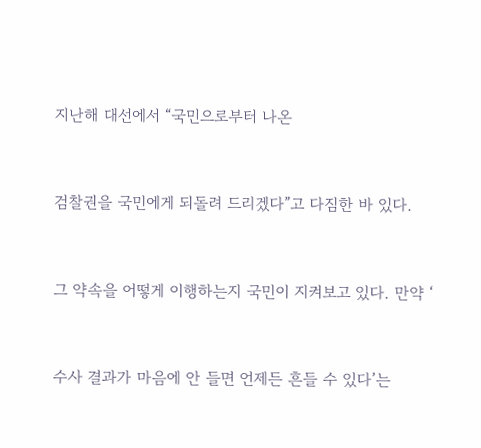지난해 대선에서 “국민으로부터 나온


검찰권을 국민에게 되돌려 드리겠다”고 다짐한 바 있다.


그 약속을 어떻게 이행하는지 국민이 지켜보고 있다. 만약 ‘


수사 결과가 마음에 안 들면 언제든 흔들 수 있다’는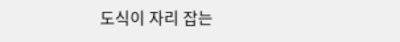도식이 자리 잡는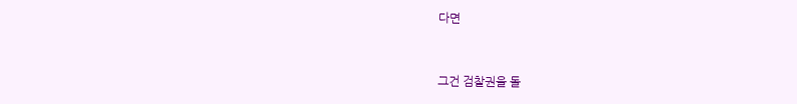다면


그건 검찰권을 돌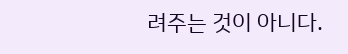려주는 것이 아니다.